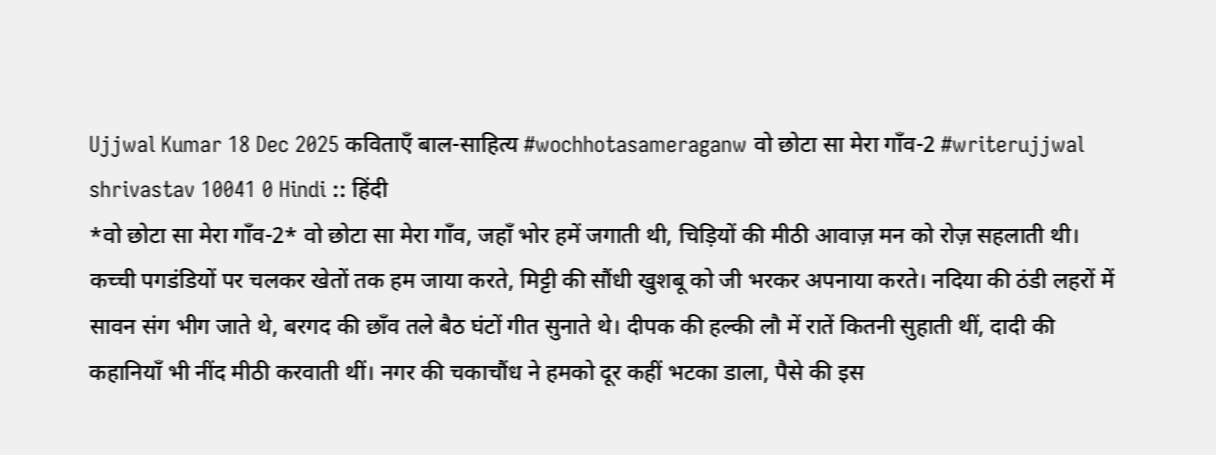Ujjwal Kumar 18 Dec 2025 कविताएँ बाल-साहित्य #wochhotasameraganw वो छोटा सा मेरा गाँव-2 #writerujjwal shrivastav 10041 0 Hindi :: हिंदी
*वो छोटा सा मेरा गाँव-2* वो छोटा सा मेरा गाँव, जहाँ भोर हमें जगाती थी, चिड़ियों की मीठी आवाज़ मन को रोज़ सहलाती थी। कच्ची पगडंडियों पर चलकर खेतों तक हम जाया करते, मिट्टी की सौंधी खुशबू को जी भरकर अपनाया करते। नदिया की ठंडी लहरों में सावन संग भीग जाते थे, बरगद की छाँव तले बैठ घंटों गीत सुनाते थे। दीपक की हल्की लौ में रातें कितनी सुहाती थीं, दादी की कहानियाँ भी नींद मीठी करवाती थीं। नगर की चकाचौंध ने हमको दूर कहीं भटका डाला, पैसे की इस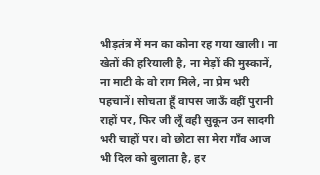भीड़तंत्र में मन का कोना रह गया खाली। ना खेतों की हरियाली है, ना मेड़ों की मुस्कानें, ना माटी के वो राग मिले, ना प्रेम भरी पहचानें। सोचता हूँ वापस जाऊँ वहीं पुरानी राहों पर, फिर जी लूँ वही सुकून उन सादगी भरी चाहों पर। वो छोटा सा मेरा गाँव आज भी दिल को बुलाता है, हर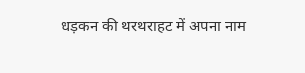धड़कन की थरथराहट में अपना नाम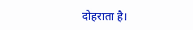दोहराता है।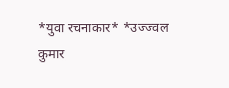*युवा रचनाकार* *उज्ज्वल कुमार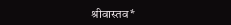श्रीवास्तव*